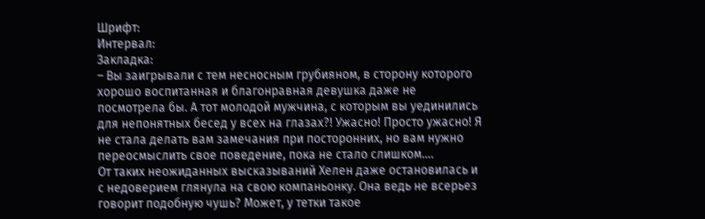Шрифт:
Интервал:
Закладка:
– Вы заигрывали с тем несносным грубияном, в сторону которого хорошо воспитанная и благонравная девушка даже не посмотрела бы. А тот молодой мужчина, с которым вы уединились для непонятных бесед у всех на глазах?! Ужасно! Просто ужасно! Я не стала делать вам замечания при посторонних, но вам нужно переосмыслить свое поведение, пока не стало слишком....
От таких неожиданных высказываний Хелен даже остановилась и с недоверием глянула на свою компаньонку. Она ведь не всерьез говорит подобную чушь? Может, у тетки такое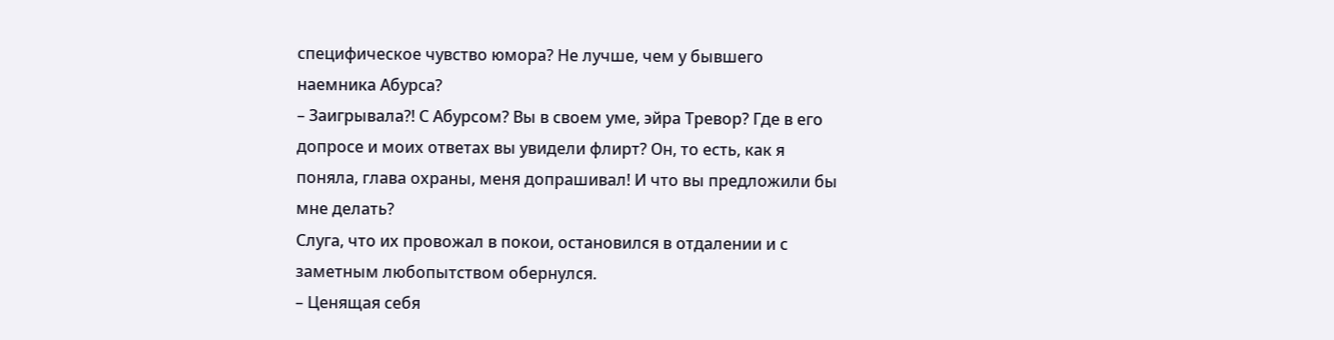специфическое чувство юмора? Не лучше, чем у бывшего наемника Абурса?
– Заигрывала?! С Абурсом? Вы в своем уме, эйра Тревор? Где в его допросе и моих ответах вы увидели флирт? Он, то есть, как я поняла, глава охраны, меня допрашивал! И что вы предложили бы мне делать?
Слуга, что их провожал в покои, остановился в отдалении и с заметным любопытством обернулся.
– Ценящая себя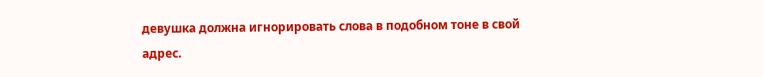девушка должна игнорировать слова в подобном тоне в свой адрес.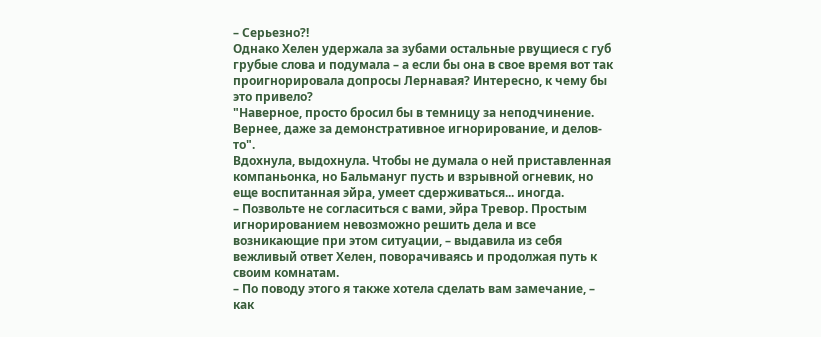– Серьезно?!
Однако Хелен удержала за зубами остальные рвущиеся с губ грубые слова и подумала – а если бы она в свое время вот так проигнорировала допросы Лернавая? Интересно, к чему бы это привело?
"Наверное, просто бросил бы в темницу за неподчинение. Вернее, даже за демонстративное игнорирование, и делов-то".
Вдохнула, выдохнула. Чтобы не думала о ней приставленная компаньонка, но Бальмануг пусть и взрывной огневик, но еще воспитанная эйра, умеет сдерживаться... иногда.
– Позвольте не согласиться с вами, эйра Тревор. Простым игнорированием невозможно решить дела и все возникающие при этом ситуации, – выдавила из себя вежливый ответ Хелен, поворачиваясь и продолжая путь к своим комнатам.
– По поводу этого я также хотела сделать вам замечание, – как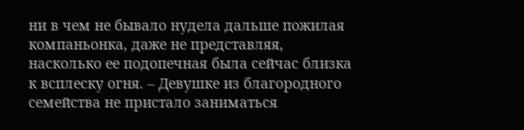ни в чем не бывало нудела дальше пожилая компаньонка, даже не представляя, насколько ее подопечная была сейчас близка к всплеску огня. – Девушке из благородного семейства не пристало заниматься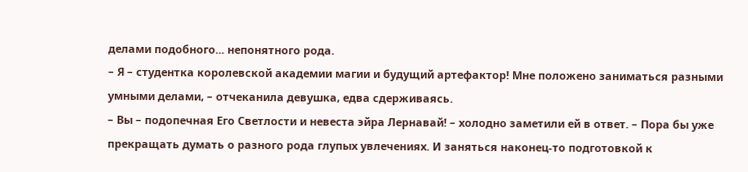делами подобного... непонятного рода.
– Я – студентка королевской академии магии и будущий артефактор! Мне положено заниматься разными умными делами, – отчеканила девушка, едва сдерживаясь.
– Вы – подопечная Его Светлости и невеста эйра Лернавай! – холодно заметили ей в ответ. – Пора бы уже прекращать думать о разного рода глупых увлечениях. И заняться наконец-то подготовкой к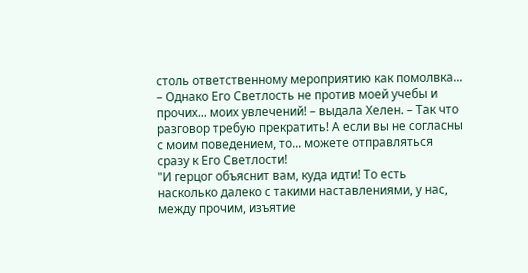столь ответственному мероприятию как помолвка...
– Однако Его Светлость не против моей учебы и прочих... моих увлечений! – выдала Хелен. – Так что разговор требую прекратить! А если вы не согласны с моим поведением, то... можете отправляться сразу к Его Светлости!
"И герцог объяснит вам, куда идти! То есть насколько далеко с такими наставлениями, у нас, между прочим, изъятие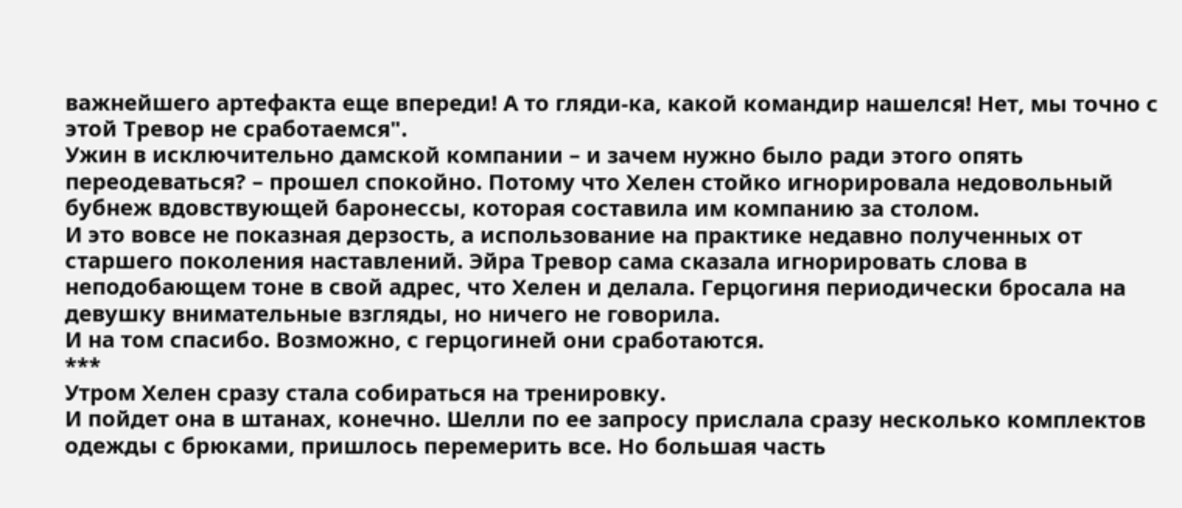важнейшего артефакта еще впереди! А то гляди-ка, какой командир нашелся! Нет, мы точно с этой Тревор не сработаемся".
Ужин в исключительно дамской компании – и зачем нужно было ради этого опять переодеваться? – прошел спокойно. Потому что Хелен стойко игнорировала недовольный бубнеж вдовствующей баронессы, которая составила им компанию за столом.
И это вовсе не показная дерзость, а использование на практике недавно полученных от старшего поколения наставлений. Эйра Тревор сама сказала игнорировать слова в неподобающем тоне в свой адрес, что Хелен и делала. Герцогиня периодически бросала на девушку внимательные взгляды, но ничего не говорила.
И на том спасибо. Возможно, с герцогиней они сработаются.
***
Утром Хелен сразу стала собираться на тренировку.
И пойдет она в штанах, конечно. Шелли по ее запросу прислала сразу несколько комплектов одежды с брюками, пришлось перемерить все. Но большая часть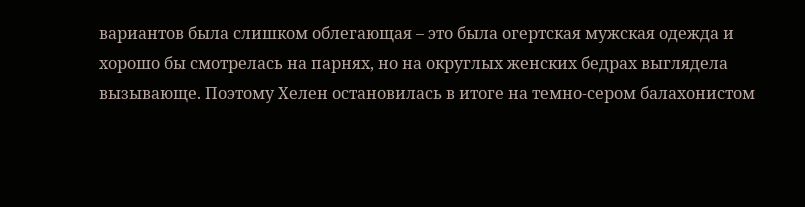вариантов была слишком облегающая – это была огертская мужская одежда и хорошо бы смотрелась на парнях, но на округлых женских бедрах выглядела вызывающе. Поэтому Хелен остановилась в итоге на темно-сером балахонистом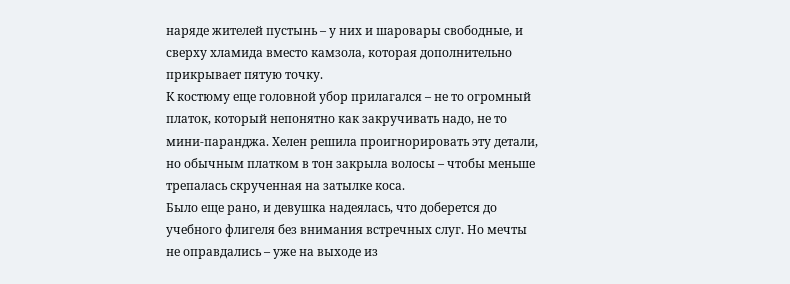наряде жителей пустынь – у них и шаровары свободные, и сверху хламида вместо камзола, которая дополнительно прикрывает пятую точку.
К костюму еще головной убор прилагался – не то огромный платок, который непонятно как закручивать надо, не то мини-паранджа. Хелен решила проигнорировать эту детали, но обычным платком в тон закрыла волосы – чтобы меньше трепалась скрученная на затылке коса.
Было еще рано, и девушка надеялась, что доберется до учебного флигеля без внимания встречных слуг. Но мечты не оправдались – уже на выходе из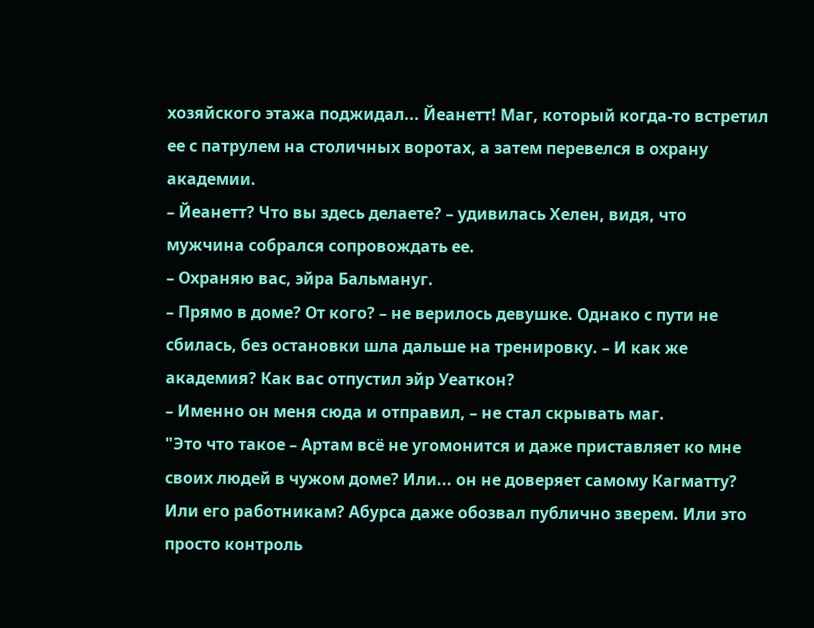хозяйского этажа поджидал... Йеанетт! Маг, который когда-то встретил ее с патрулем на столичных воротах, а затем перевелся в охрану академии.
– Йеанетт? Что вы здесь делаете? – удивилась Хелен, видя, что мужчина собрался сопровождать ее.
– Охраняю вас, эйра Бальмануг.
– Прямо в доме? От кого? – не верилось девушке. Однако с пути не сбилась, без остановки шла дальше на тренировку. – И как же академия? Как вас отпустил эйр Уеаткон?
– Именно он меня сюда и отправил, – не стал скрывать маг.
"Это что такое – Артам всё не угомонится и даже приставляет ко мне своих людей в чужом доме? Или... он не доверяет самому Кагматту? Или его работникам? Абурса даже обозвал публично зверем. Или это просто контроль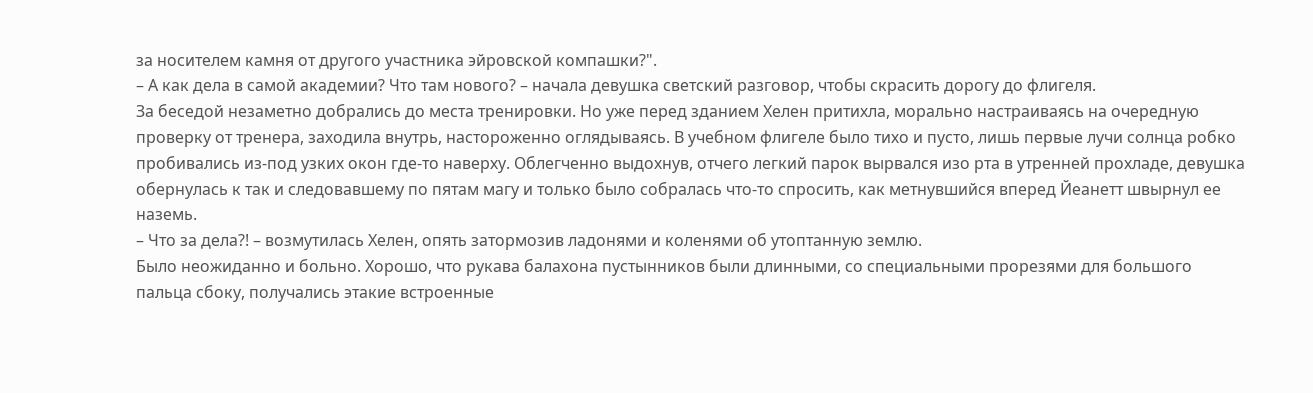за носителем камня от другого участника эйровской компашки?".
– А как дела в самой академии? Что там нового? – начала девушка светский разговор, чтобы скрасить дорогу до флигеля.
За беседой незаметно добрались до места тренировки. Но уже перед зданием Хелен притихла, морально настраиваясь на очередную проверку от тренера, заходила внутрь, настороженно оглядываясь. В учебном флигеле было тихо и пусто, лишь первые лучи солнца робко пробивались из-под узких окон где-то наверху. Облегченно выдохнув, отчего легкий парок вырвался изо рта в утренней прохладе, девушка обернулась к так и следовавшему по пятам магу и только было собралась что-то спросить, как метнувшийся вперед Йеанетт швырнул ее наземь.
– Что за дела?! – возмутилась Хелен, опять затормозив ладонями и коленями об утоптанную землю.
Было неожиданно и больно. Хорошо, что рукава балахона пустынников были длинными, со специальными прорезями для большого пальца сбоку, получались этакие встроенные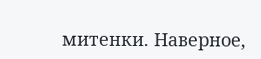митенки. Наверное,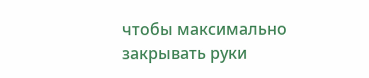чтобы максимально закрывать руки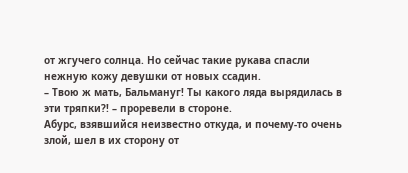от жгучего солнца. Но сейчас такие рукава спасли нежную кожу девушки от новых ссадин.
– Твою ж мать, Бальмануг! Ты какого ляда вырядилась в эти тряпки?! – проревели в стороне.
Абурс, взявшийся неизвестно откуда, и почему-то очень злой, шел в их сторону от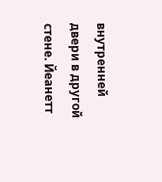внутренней двери в другой стене. Йеанетт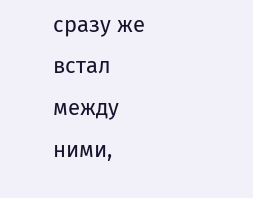сразу же встал между ними,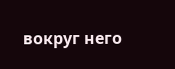вокруг него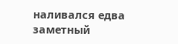наливался едва заметный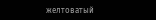желтоватый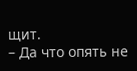щит.
– Да что опять не